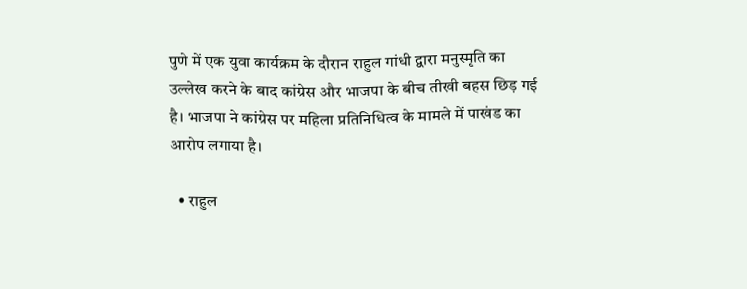पुणे में एक युवा कार्यक्रम के दौरान राहुल गांधी द्वारा मनुस्मृति का उल्लेख करने के बाद कांग्रेस और भाजपा के बीच तीखी बहस छिड़ गई है। भाजपा ने कांग्रेस पर महिला प्रतिनिधित्व के मामले में पाखंड का आरोप लगाया है।

  • राहुल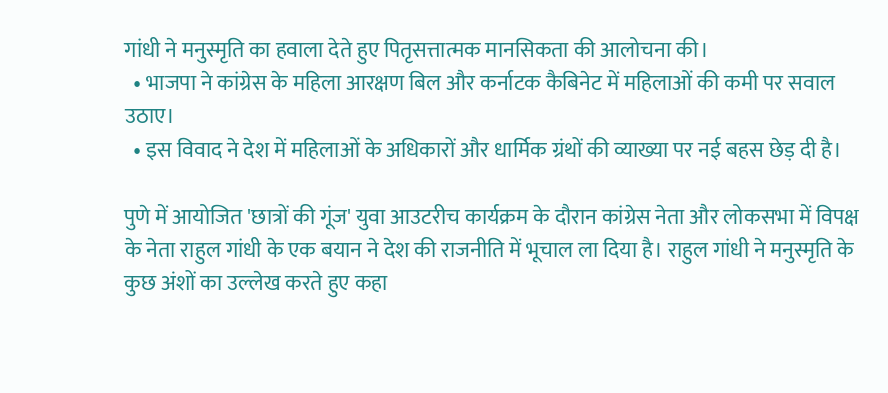गांधी ने मनुस्मृति का हवाला देते हुए पितृसत्तात्मक मानसिकता की आलोचना की।
  • भाजपा ने कांग्रेस के महिला आरक्षण बिल और कर्नाटक कैबिनेट में महिलाओं की कमी पर सवाल उठाए।
  • इस विवाद ने देश में महिलाओं के अधिकारों और धार्मिक ग्रंथों की व्याख्या पर नई बहस छेड़ दी है।

पुणे में आयोजित 'छात्रों की गूंज' युवा आउटरीच कार्यक्रम के दौरान कांग्रेस नेता और लोकसभा में विपक्ष के नेता राहुल गांधी के एक बयान ने देश की राजनीति में भूचाल ला दिया है। राहुल गांधी ने मनुस्मृति के कुछ अंशों का उल्लेख करते हुए कहा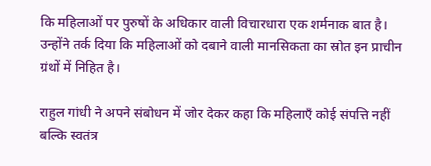कि महिलाओं पर पुरुषों के अधिकार वाली विचारधारा एक शर्मनाक बात है। उन्होंने तर्क दिया कि महिलाओं को दबाने वाली मानसिकता का स्रोत इन प्राचीन ग्रंथों में निहित है।

राहुल गांधी ने अपने संबोधन में जोर देकर कहा कि महिलाएँ कोई संपत्ति नहीं बल्कि स्वतंत्र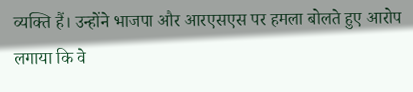व्यक्ति हैं। उन्होंने भाजपा और आरएसएस पर हमला बोलते हुए आरोप लगाया कि वे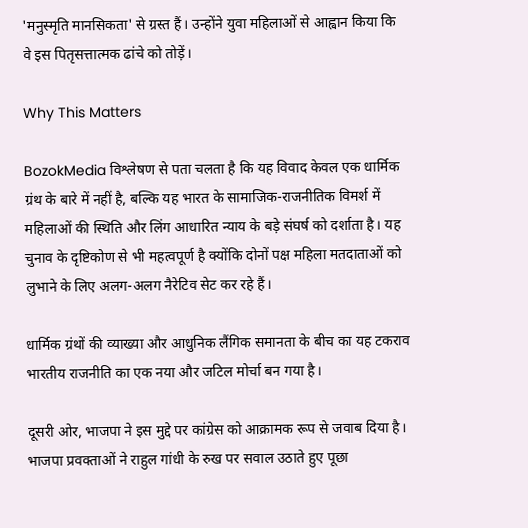'मनुस्मृति मानसिकता' से ग्रस्त हैं। उन्होंने युवा महिलाओं से आह्वान किया कि वे इस पितृसत्तात्मक ढांचे को तोड़ें।

Why This Matters

BozokMedia विश्लेषण से पता चलता है कि यह विवाद केवल एक धार्मिक ग्रंथ के बारे में नहीं है, बल्कि यह भारत के सामाजिक-राजनीतिक विमर्श में महिलाओं की स्थिति और लिंग आधारित न्याय के बड़े संघर्ष को दर्शाता है। यह चुनाव के दृष्टिकोण से भी महत्वपूर्ण है क्योंकि दोनों पक्ष महिला मतदाताओं को लुभाने के लिए अलग-अलग नैरेटिव सेट कर रहे हैं।

धार्मिक ग्रंथों की व्याख्या और आधुनिक लैंगिक समानता के बीच का यह टकराव भारतीय राजनीति का एक नया और जटिल मोर्चा बन गया है।

दूसरी ओर, भाजपा ने इस मुद्दे पर कांग्रेस को आक्रामक रूप से जवाब दिया है। भाजपा प्रवक्ताओं ने राहुल गांधी के रुख पर सवाल उठाते हुए पूछा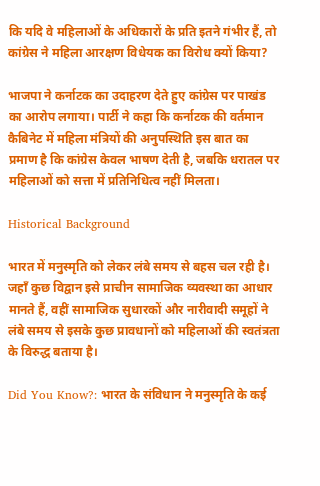कि यदि वे महिलाओं के अधिकारों के प्रति इतने गंभीर हैं, तो कांग्रेस ने महिला आरक्षण विधेयक का विरोध क्यों किया?

भाजपा ने कर्नाटक का उदाहरण देते हुए कांग्रेस पर पाखंड का आरोप लगाया। पार्टी ने कहा कि कर्नाटक की वर्तमान कैबिनेट में महिला मंत्रियों की अनुपस्थिति इस बात का प्रमाण है कि कांग्रेस केवल भाषण देती है, जबकि धरातल पर महिलाओं को सत्ता में प्रतिनिधित्व नहीं मिलता।

Historical Background

भारत में मनुस्मृति को लेकर लंबे समय से बहस चल रही है। जहाँ कुछ विद्वान इसे प्राचीन सामाजिक व्यवस्था का आधार मानते हैं, वहीं सामाजिक सुधारकों और नारीवादी समूहों ने लंबे समय से इसके कुछ प्रावधानों को महिलाओं की स्वतंत्रता के विरुद्ध बताया है।

Did You Know?: भारत के संविधान ने मनुस्मृति के कई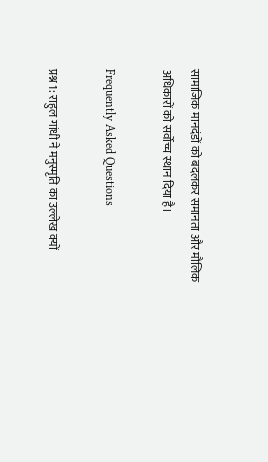सामाजिक मानदंडों को बदलकर समानता और मौलिक अधिकारों को सर्वोच्च स्थान दिया है।

Frequently Asked Questions

प्रश्न 1: राहुल गांधी ने मनुस्मृति का उल्लेख क्यों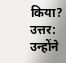किया?
उत्तर: उन्होंने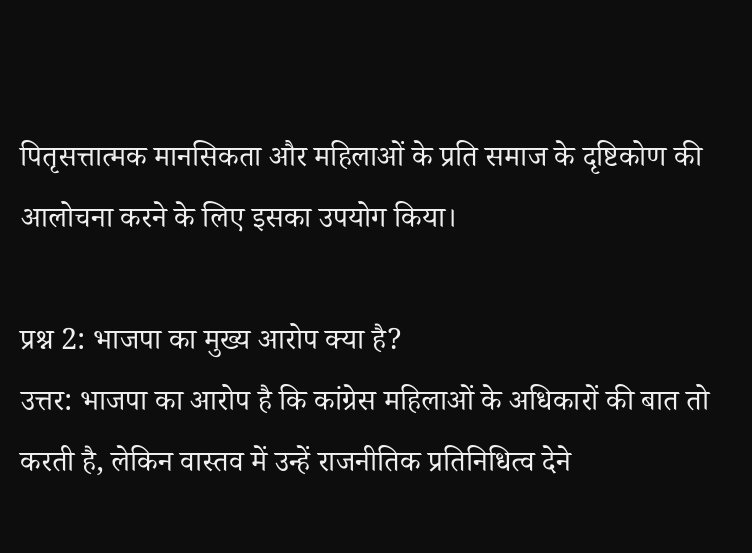पितृसत्तात्मक मानसिकता और महिलाओं के प्रति समाज के दृष्टिकोण की आलोचना करने के लिए इसका उपयोग किया।

प्रश्न 2: भाजपा का मुख्य आरोप क्या है?
उत्तर: भाजपा का आरोप है कि कांग्रेस महिलाओं के अधिकारों की बात तो करती है, लेकिन वास्तव में उन्हें राजनीतिक प्रतिनिधित्व देने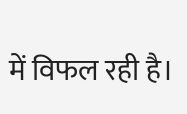में विफल रही है।